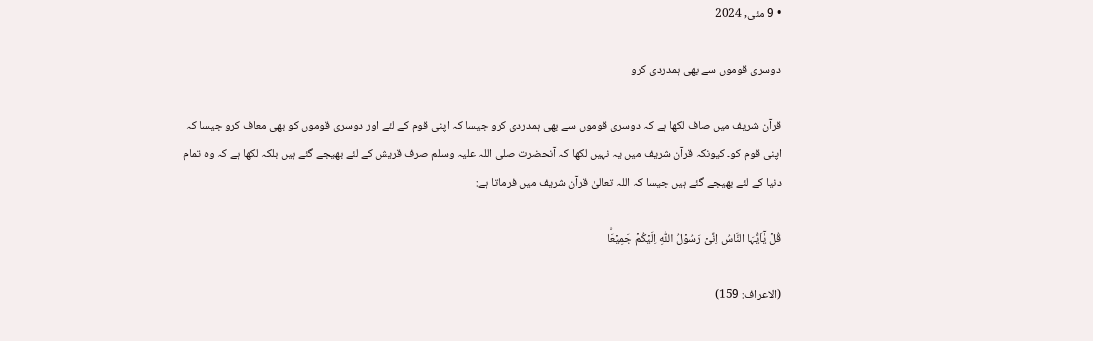• 9 مئی, 2024

دوسری قوموں سے بھی ہمدردی کرو

قرآن شریف میں صاف لکھا ہے کہ دوسری قوموں سے بھی ہمدردی کرو جیسا کہ اپنی قوم کے لئے اور دوسری قوموں کو بھی معاف کرو جیسا کہ اپنی قوم کو۔ کیونکہ قرآن شریف میں یہ نہیں لکھا کہ آنحضرت صلی اللہ علیہ وسلم صرف قریش کے لئے بھیجے گئے ہیں بلکہ لکھا ہے کہ وہ تمام دنیا کے لئے بھیجے گئے ہیں جیسا کہ اللہ تعالیٰ قرآن شریف میں فرماتا ہے:

قُلۡ یٰۤاَیُّہَا النَّاسُ اِنِّیۡ رَسُوۡلُ اللّٰہِ اِلَیۡکُمۡ جَمِیۡعَۨا

(الاعراف: 159)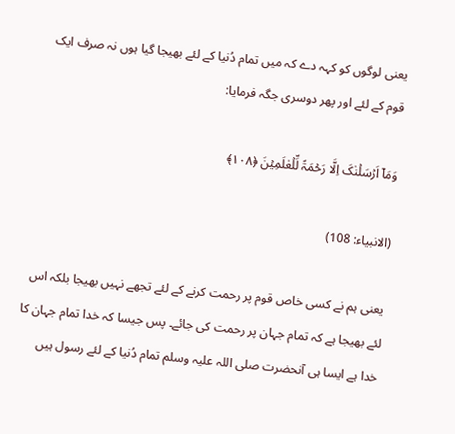یعنی لوگوں کو کہہ دے کہ میں تمام دُنیا کے لئے بھیجا گیا ہوں نہ صرف ایک قوم کے لئے اور پھر دوسری جگہ فرمایا:

وَمَاۤ اَرۡسَلۡنٰکَ اِلَّا رَحۡمَۃً لِّلۡعٰلَمِیۡنَ ﴿۱۰۸﴾

(الانبیاء: 108)

یعنی ہم نے کسی خاص قوم پر رحمت کرنے کے لئے تجھے نہیں بھیجا بلکہ اس لئے بھیجا ہے کہ تمام جہان پر رحمت کی جائے۔ پس جیسا کہ خدا تمام جہان کا خدا ہے ایسا ہی آنحضرت صلی اللہ علیہ وسلم تمام دُنیا کے لئے رسول ہیں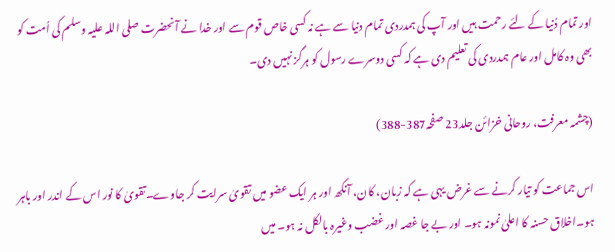اور تمام دُنیا کے لئے رحمت ہیں اور آپ کی ہمدردی تمام دنیا سے ہے نہ کسی خاص قوم سے اور خدا نے آنحضرت صلی اللہ علیہ وسلم کی اُمت کو بھی وہ کامل اور عام ہمدردی کی تعلیم دی ہے کہ کسی دوسرے رسول کو ہرگز نہیں دی۔

(چشمہ معرفت، روحانی خزائن جلد23 صفحہ387-388)

اس جماعت کو تیار کرنے سے غرض یہی ہے کہ زبان، کان، آنکھ اور ہر ایک عضو میں تقویٰ سرایت کر جاوے۔تقویٰ کا نور اس کے اندر اور باہر ہو۔اخلاق حسنہ کا اعلیٰ نمونہ ہو۔ اور بے جا غصہ اور غضب وغیرہ بالکل نہ ہو۔ میں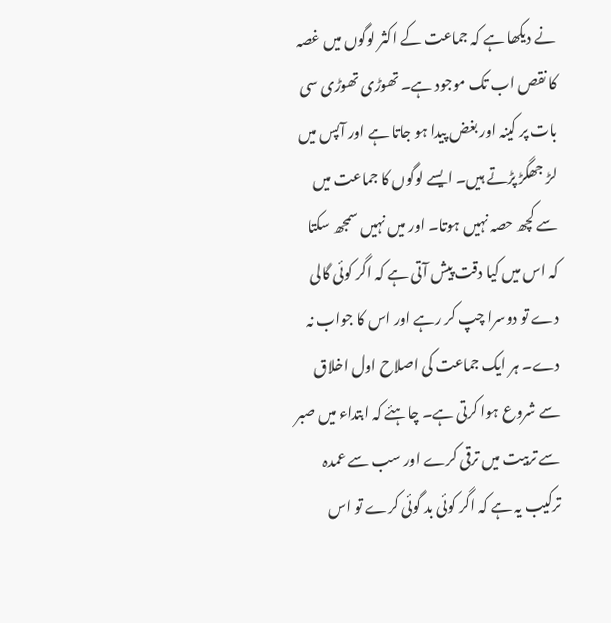نے دیکھا ہے کہ جماعت کے اکثر لوگوں میں غصہ کا نقص اب تک موجود ہے۔ تھوڑی تھوڑی سی بات پر کینہ اور بغض پیدا ہو جاتا ہے اور آپس میں لڑ جھگڑ پڑتے ہیں۔ ایسے لوگوں کا جماعت میں سے کچھ حصہ نہیں ہوتا۔ اور میں نہیں سمجھ سکتا کہ اس میں کیا دقت پیش آتی ہے کہ اگر کوئی گالی دے تو دوسرا چپ کر رہے اور اس کا جواب نہ دے۔ ہر ایک جماعت کی اصلاح اول اخلاق سے شروع ہوا کرتی ہے۔ چاہئے کہ ابتداء میں صبر سے تربیت میں ترقی کرے اور سب سے عمدہ ترکیب یہ ہے کہ اگر کوئی بد گوئی کرے تو اس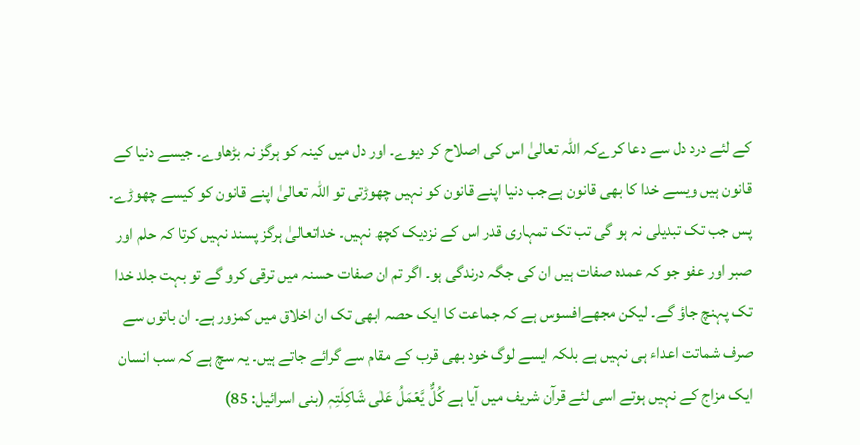کے لئے درد دل سے دعا کرےکہ اللہ تعالیٰ اس کی اصلاح کر دیوے۔ اور دل میں کینہ کو ہرگز نہ بڑھاوے۔ جیسے دنیا کے قانون ہیں ویسے خدا کا بھی قانون ہےجب دنیا اپنے قانون کو نہیں چھوڑتی تو اللہ تعالیٰ اپنے قانون کو کیسے چھوڑے۔ پس جب تک تبدیلی نہ ہو گی تب تک تمہاری قدر اس کے نزدیک کچھ نہیں۔ خداتعالیٰ ہرگز پسند نہیں کرتا کہ حلم اور صبر اور عفو جو کہ عمدہ صفات ہیں ان کی جگہ درندگی ہو۔ اگر تم ان صفات حسنہ میں ترقی کرو گے تو بہت جلد خدا تک پہنچ جاؤ گے۔ لیکن مجھےافسوس ہے کہ جماعت کا ایک حصہ ابھی تک ان اخلاق میں کمزور ہے۔ ان باتوں سے صرف شماتت اعداء ہی نہیں ہے بلکہ ایسے لوگ خود بھی قرب کے مقام سے گرائے جاتے ہیں۔ یہ سچ ہے کہ سب انسان ایک مزاج کے نہیں ہوتے اسی لئے قرآن شریف میں آیا ہے کُلٌّ یَّعۡمَلُ عَلٰی شَاکِلَتِہٖ (بنی اسرائیل: 85)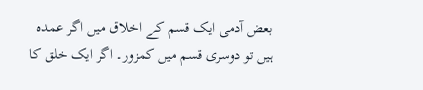بعض آدمی ایک قسم کے اخلاق میں اگر عمدہ ہیں تو دوسری قسم میں کمزور۔ اگر ایک خلق کا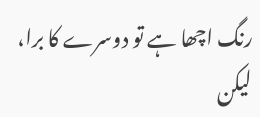رنگ اچھا ہے تو دوسرے کا برا، لیکن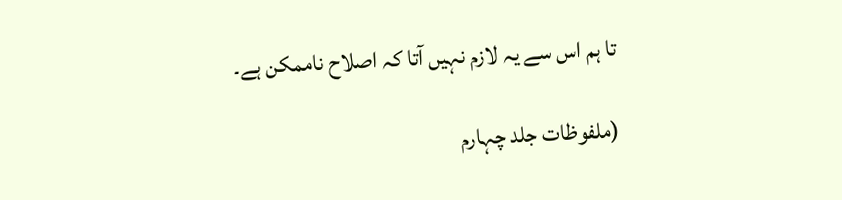تا ہم اس سے یہ لازم نہیں آتا کہ اصلاح ناممکن ہے۔

(ملفوظات جلد چہارم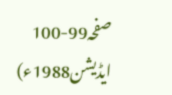صفحہ99-100 ایڈیشن1988ء)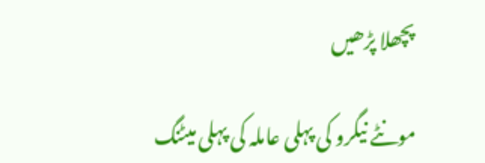پچھلا پڑھیں

مونٹے نیگرو کی پہلی عاملہ کی پہلی میٹنگ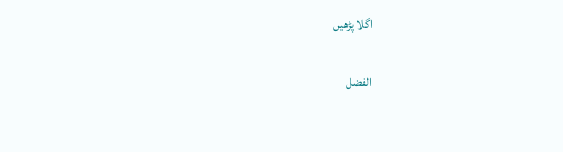اگلا پڑھیں

الفضل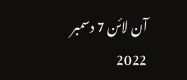آن لائن 7 دسمبر 2022